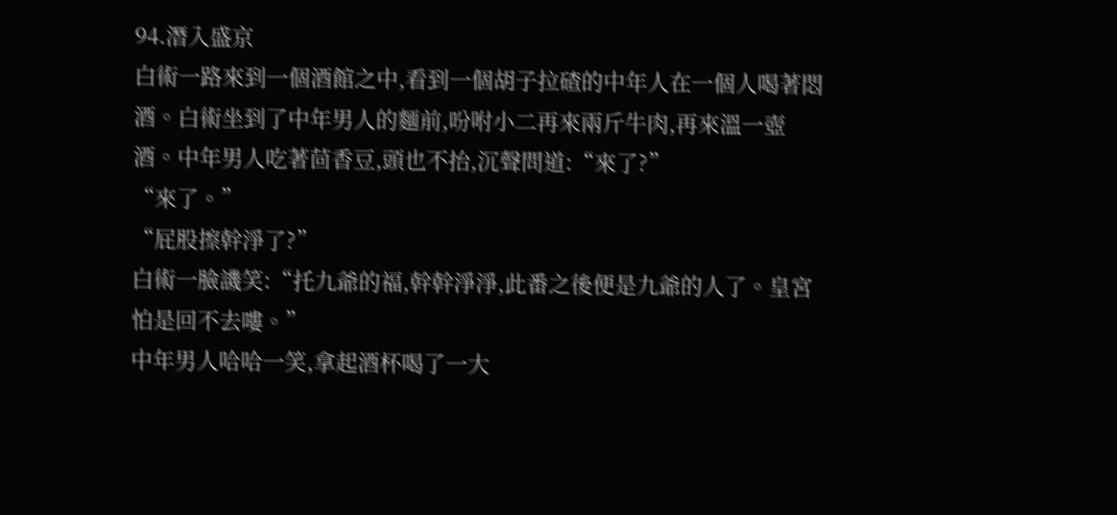94.潛入盛京
白術一路來到一個酒館之中,看到一個胡子拉碴的中年人在一個人喝著悶酒。白術坐到了中年男人的麵前,吩咐小二再來兩斤牛肉,再來溫一壺酒。中年男人吃著茴香豆,頭也不抬,沉聲問道:“來了?”
“來了。”
“屁股擦幹淨了?”
白術一臉譏笑:“托九爺的福,幹幹淨淨,此番之後便是九爺的人了。皇宮怕是回不去嘍。”
中年男人哈哈一笑,拿起酒杯喝了一大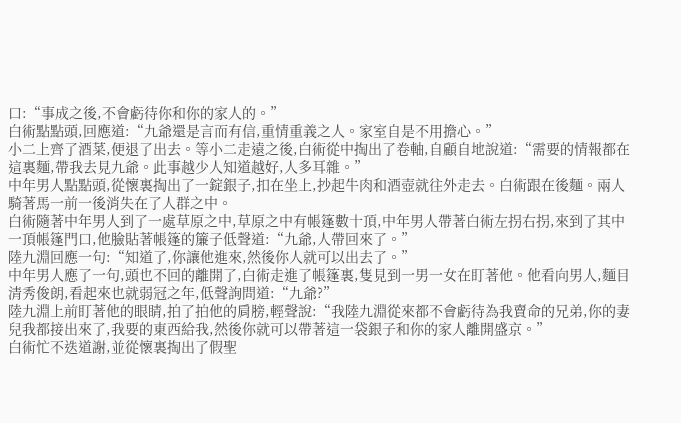口:“事成之後,不會虧待你和你的家人的。”
白術點點頭,回應道:“九爺還是言而有信,重情重義之人。家室自是不用擔心。”
小二上齊了酒菜,便退了出去。等小二走遠之後,白術從中掏出了卷軸,自顧自地說道:“需要的情報都在這裏麵,帶我去見九爺。此事越少人知道越好,人多耳雜。”
中年男人點點頭,從懷裏掏出了一錠銀子,扣在坐上,抄起牛肉和酒壺就往外走去。白術跟在後麵。兩人騎著馬一前一後消失在了人群之中。
白術隨著中年男人到了一處草原之中,草原之中有帳篷數十頂,中年男人帶著白術左拐右拐,來到了其中一頂帳篷門口,他臉貼著帳篷的簾子低聲道:“九爺,人帶回來了。”
陸九淵回應一句:“知道了,你讓他進來,然後你人就可以出去了。”
中年男人應了一句,頭也不回的離開了,白術走進了帳篷裏,隻見到一男一女在盯著他。他看向男人,麵目清秀俊朗,看起來也就弱冠之年,低聲詢問道:“九爺?”
陸九淵上前盯著他的眼睛,拍了拍他的肩膀,輕聲說:“我陸九淵從來都不會虧待為我賣命的兄弟,你的妻兒我都接出來了,我要的東西給我,然後你就可以帶著這一袋銀子和你的家人離開盛京。”
白術忙不迭道謝,並從懷裏掏出了假聖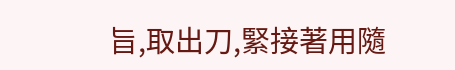旨,取出刀,緊接著用隨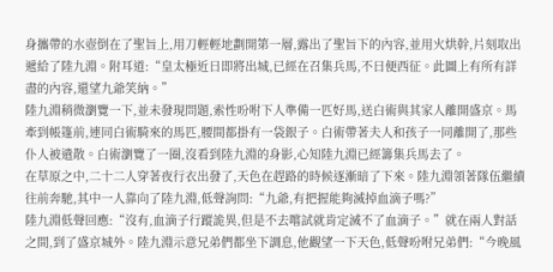身攜帶的水壺倒在了聖旨上,用刀輕輕地劃開第一層,露出了聖旨下的內容,並用火烘幹,片刻取出遞給了陸九淵。附耳道:“皇太極近日即將出城,已經在召集兵馬,不日便西征。此圖上有所有詳盡的內容,還望九爺笑納。”
陸九淵稍微瀏覽一下,並未發現問題,索性吩咐下人準備一匹好馬,送白術與其家人離開盛京。馬牽到帳篷前,連同白術騎來的馬匹,腰間都掛有一袋銀子。白術帶著夫人和孩子一同離開了,那些仆人被遣散。白術瀏覽了一圈,沒看到陸九淵的身影,心知陸九淵已經籌集兵馬去了。
在草原之中,二十二人穿著夜行衣出發了,天色在趕路的時候逐漸暗了下來。陸九淵領著隊伍繼續往前奔馳,其中一人靠向了陸九淵,低聲詢問:“九爺,有把握能夠滅掉血滴子嗎?”
陸九淵低聲回應:“沒有,血滴子行蹤詭異,但是不去嚐試就肯定滅不了血滴子。”就在兩人對話之間,到了盛京城外。陸九淵示意兄弟們都坐下調息,他觀望一下天色,低聲吩咐兄弟們:“今晚風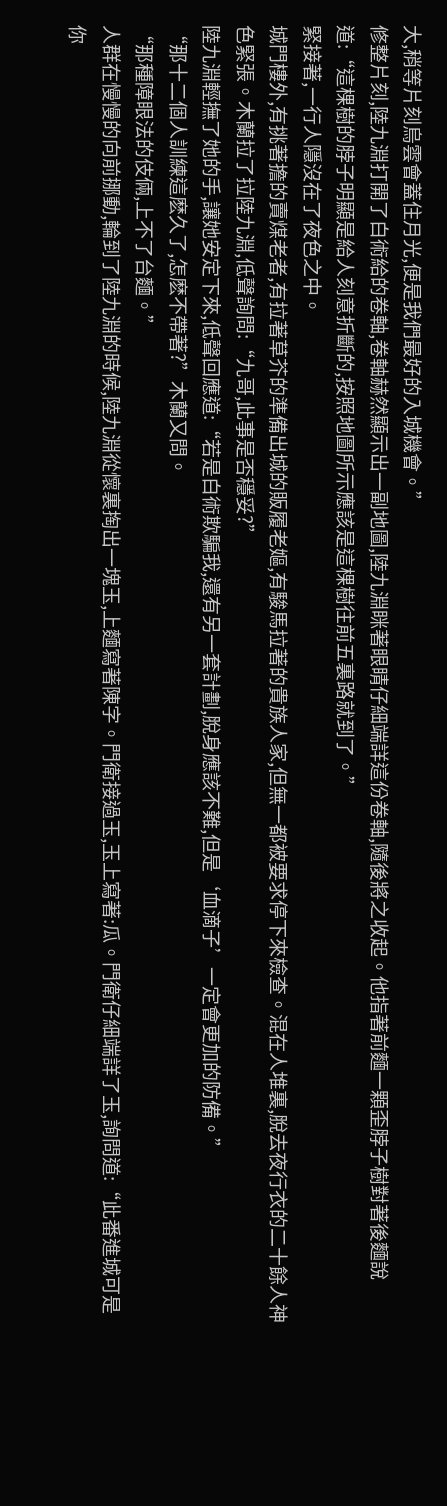大,稍等片刻烏雲會蓋住月光,便是我們最好的入城機會。”
修整片刻,陸九淵打開了白術給的卷軸,卷軸赫然顯示出一副地圖,陸九淵眯著眼睛仔細端詳這份卷軸,隨後將之收起。他指著前麵一顆歪脖子樹對著後麵說道:“這棵樹的脖子明顯是給人刻意折斷的,按照地圖所示應該是這棵樹往前五裏路就到了。”
緊接著,一行人隱沒在了夜色之中。
城門樓外,有挑著擔的賣煤老者,有拉著草芥的準備出城的販履老嫗,有駿馬拉著的貴族人家,但無一都被要求停下來檢查。混在人堆裏,脫去夜行衣的二十餘人神色緊張。木蘭拉了拉陸九淵,低聲詢問:“九哥,此事是否穩妥?”
陸九淵輕撫了她的手,讓她安定下來,低聲回應道:“若是白術欺騙我,還有另一套計劃,脫身應該不難,但是‘血滴子’一定會更加的防備。”
“那十二個人訓練這麽久了,怎麽不帶著?”木蘭又問。
“那種障眼法的伎倆,上不了台麵。”
人群在慢慢的向前挪動,輪到了陸九淵的時候,陸九淵從懷裏掏出一塊玉,上麵寫著陳字。門衛接過玉,玉上寫著:瓜。門衛仔細端詳了玉,詢問道:“此番進城可是你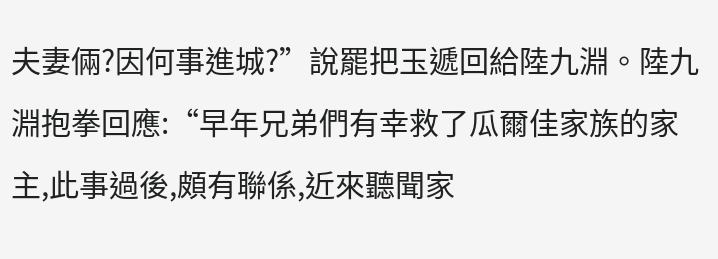夫妻倆?因何事進城?”說罷把玉遞回給陸九淵。陸九淵抱拳回應:“早年兄弟們有幸救了瓜爾佳家族的家主,此事過後,頗有聯係,近來聽聞家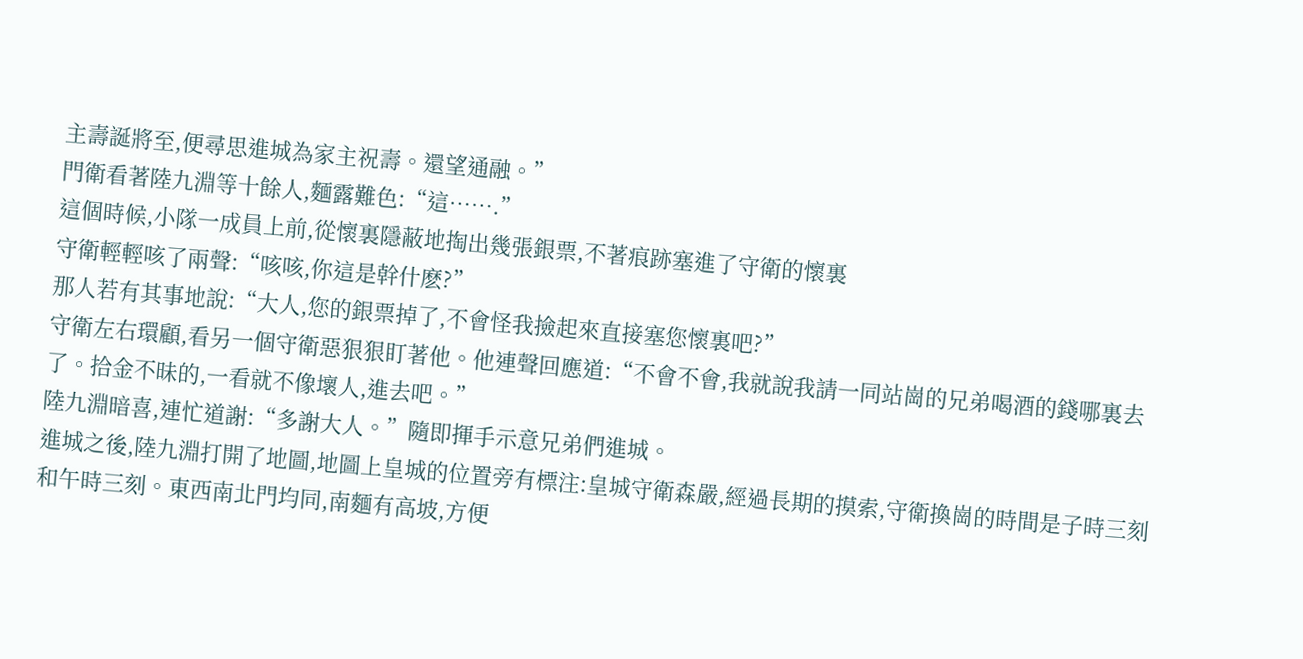主壽誕將至,便尋思進城為家主祝壽。還望通融。”
門衛看著陸九淵等十餘人,麵露難色:“這…….”
這個時候,小隊一成員上前,從懷裏隱蔽地掏出幾張銀票,不著痕跡塞進了守衛的懷裏
守衛輕輕咳了兩聲:“咳咳,你這是幹什麽?”
那人若有其事地說:“大人,您的銀票掉了,不會怪我撿起來直接塞您懷裏吧?”
守衛左右環顧,看另一個守衛惡狠狠盯著他。他連聲回應道:“不會不會,我就說我請一同站崗的兄弟喝酒的錢哪裏去了。拾金不昧的,一看就不像壞人,進去吧。”
陸九淵暗喜,連忙道謝:“多謝大人。”隨即揮手示意兄弟們進城。
進城之後,陸九淵打開了地圖,地圖上皇城的位置旁有標注:皇城守衛森嚴,經過長期的摸索,守衛換崗的時間是子時三刻和午時三刻。東西南北門均同,南麵有高坡,方便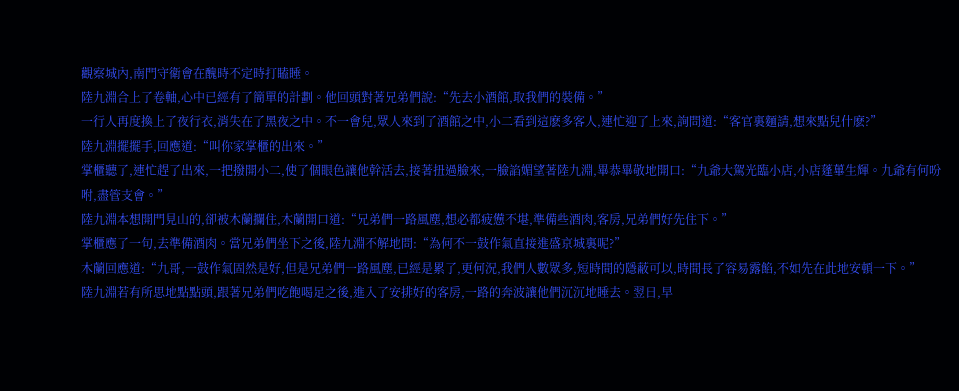觀察城內,南門守衛會在醜時不定時打瞌睡。
陸九淵合上了卷軸,心中已經有了簡單的計劃。他回頭對著兄弟們說:“先去小酒館,取我們的裝備。”
一行人再度換上了夜行衣,消失在了黑夜之中。不一會兒,眾人來到了酒館之中,小二看到這麽多客人,連忙迎了上來,詢問道:“客官裏麵請,想來點兒什麽?”
陸九淵擺擺手,回應道:“叫你家掌櫃的出來。”
掌櫃聽了,連忙趕了出來,一把撥開小二,使了個眼色讓他幹活去,接著扭過臉來,一臉諂媚望著陸九淵,畢恭畢敬地開口:“九爺大駕光臨小店,小店蓬蓽生輝。九爺有何吩咐,盡管支會。”
陸九淵本想開門見山的,卻被木蘭攔住,木蘭開口道:“兄弟們一路風塵,想必都疲憊不堪,準備些酒肉,客房,兄弟們好先住下。”
掌櫃應了一句,去準備酒肉。當兄弟們坐下之後,陸九淵不解地問:“為何不一鼓作氣直接進盛京城裏呢?”
木蘭回應道:“九哥,一鼓作氣固然是好,但是兄弟們一路風塵,已經是累了,更何況,我們人數眾多,短時間的隱蔽可以,時間長了容易露餡,不如先在此地安頓一下。”
陸九淵若有所思地點點頭,跟著兄弟們吃飽喝足之後,進入了安排好的客房,一路的奔波讓他們沉沉地睡去。翌日,早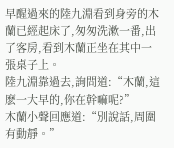早醒過來的陸九淵看到身旁的木蘭已經起床了,匆匆洗漱一番,出了客房,看到木蘭正坐在其中一張桌子上。
陸九淵靠過去,詢問道:“木蘭,這麽一大早的,你在幹嘛呢?”
木蘭小聲回應道:“別說話,周圍有動靜。”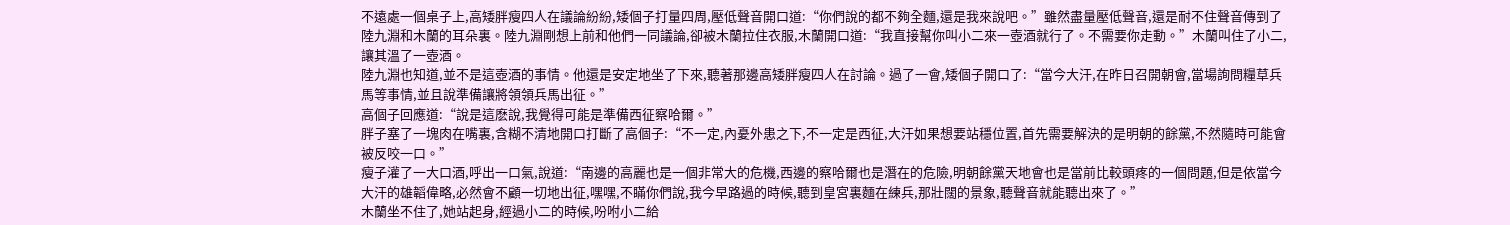不遠處一個桌子上,高矮胖瘦四人在議論紛紛,矮個子打量四周,壓低聲音開口道:“你們說的都不夠全麵,還是我來說吧。”雖然盡量壓低聲音,還是耐不住聲音傳到了陸九淵和木蘭的耳朵裏。陸九淵剛想上前和他們一同議論,卻被木蘭拉住衣服,木蘭開口道:“我直接幫你叫小二來一壺酒就行了。不需要你走動。”木蘭叫住了小二,讓其溫了一壺酒。
陸九淵也知道,並不是這壺酒的事情。他還是安定地坐了下來,聽著那邊高矮胖瘦四人在討論。過了一會,矮個子開口了:“當今大汗,在昨日召開朝會,當場詢問糧草兵馬等事情,並且說準備讓將領領兵馬出征。”
高個子回應道:“說是這麽說,我覺得可能是準備西征察哈爾。”
胖子塞了一塊肉在嘴裏,含糊不清地開口打斷了高個子:“不一定,內憂外患之下,不一定是西征,大汗如果想要站穩位置,首先需要解決的是明朝的餘黨,不然隨時可能會被反咬一口。”
瘦子灌了一大口酒,呼出一口氣,說道:“南邊的高麗也是一個非常大的危機,西邊的察哈爾也是潛在的危險,明朝餘黨天地會也是當前比較頭疼的一個問題,但是依當今大汗的雄韜偉略,必然會不顧一切地出征,嘿嘿,不瞞你們說,我今早路過的時候,聽到皇宮裏麵在練兵,那壯闊的景象,聽聲音就能聽出來了。”
木蘭坐不住了,她站起身,經過小二的時候,吩咐小二給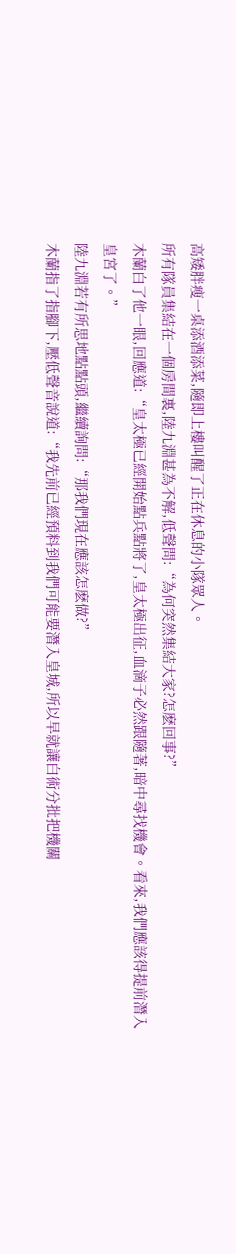高矮胖瘦一桌添酒添菜,隨即上樓叫醒了正在休息的小隊眾人。
所有隊員集結在一個房間裏,陸九淵甚為不解,低聲問:“為何突然集結大家?怎麽回事?”
木蘭白了他一眼,回應道:“皇太極已經開始點兵點將了,皇太極出征,血滴子必然跟隨著,暗中尋找機會。看來,我們應該得提前潛入皇宮了。”
陸九淵若有所思地點點頭,繼續詢問:“那我們現在應該怎麽做?”
木蘭指了指腳下,壓低聲音說道:“我先前已經預料到我們可能要潛入皇城,所以早就讓白術分批把機關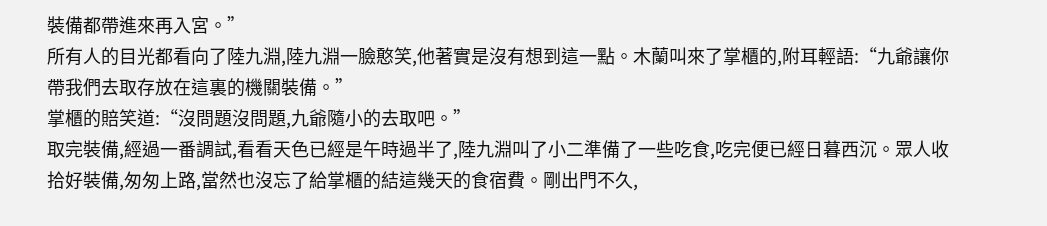裝備都帶進來再入宮。”
所有人的目光都看向了陸九淵,陸九淵一臉憨笑,他著實是沒有想到這一點。木蘭叫來了掌櫃的,附耳輕語:“九爺讓你帶我們去取存放在這裏的機關裝備。”
掌櫃的賠笑道:“沒問題沒問題,九爺隨小的去取吧。”
取完裝備,經過一番調試,看看天色已經是午時過半了,陸九淵叫了小二準備了一些吃食,吃完便已經日暮西沉。眾人收拾好裝備,匆匆上路,當然也沒忘了給掌櫃的結這幾天的食宿費。剛出門不久,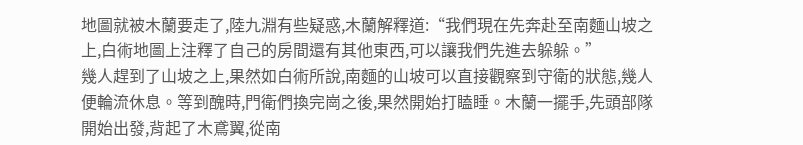地圖就被木蘭要走了,陸九淵有些疑惑,木蘭解釋道:“我們現在先奔赴至南麵山坡之上,白術地圖上注釋了自己的房間還有其他東西,可以讓我們先進去躲躲。”
幾人趕到了山坡之上,果然如白術所說,南麵的山坡可以直接觀察到守衛的狀態,幾人便輪流休息。等到醜時,門衛們換完崗之後,果然開始打瞌睡。木蘭一擺手,先頭部隊開始出發,背起了木鳶翼,從南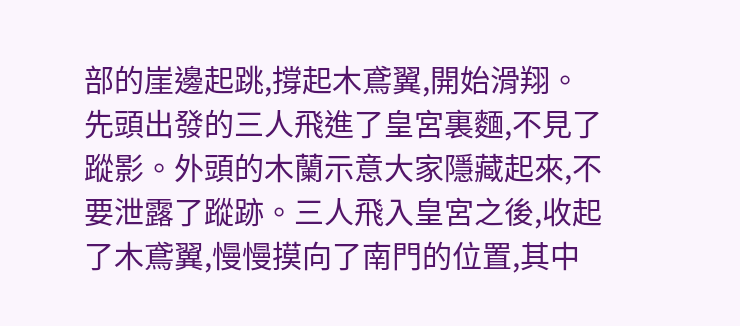部的崖邊起跳,撐起木鳶翼,開始滑翔。
先頭出發的三人飛進了皇宮裏麵,不見了蹤影。外頭的木蘭示意大家隱藏起來,不要泄露了蹤跡。三人飛入皇宮之後,收起了木鳶翼,慢慢摸向了南門的位置,其中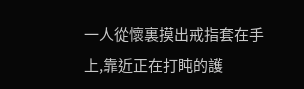一人從懷裏摸出戒指套在手上,靠近正在打盹的護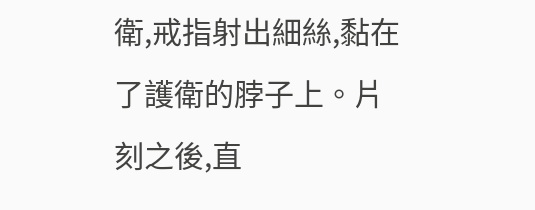衛,戒指射出細絲,黏在了護衛的脖子上。片刻之後,直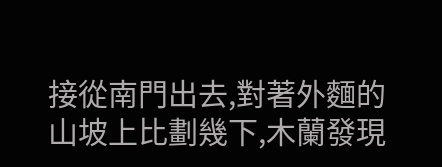接從南門出去,對著外麵的山坡上比劃幾下,木蘭發現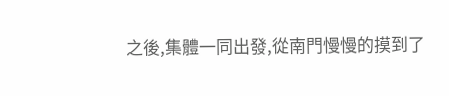之後,集體一同出發,從南門慢慢的摸到了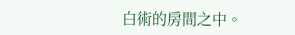白術的房間之中。